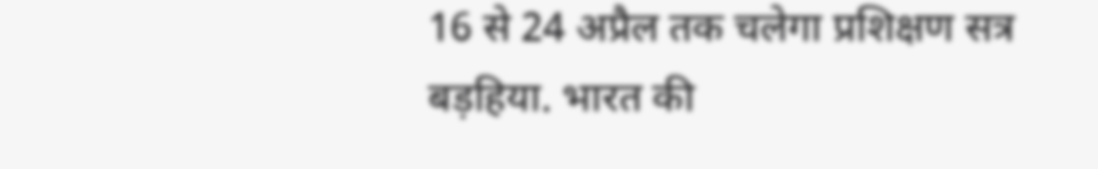16 से 24 अप्रैल तक चलेगा प्रशिक्षण सत्र
बड़हिया. भारत की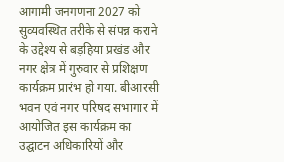आगामी जनगणना 2027 को सुव्यवस्थित तरीके से संपन्न कराने के उद्देश्य से बड़हिया प्रखंड और नगर क्षेत्र में गुरुवार से प्रशिक्षण कार्यक्रम प्रारंभ हो गया. बीआरसी भवन एवं नगर परिषद सभागार में आयोजित इस कार्यक्रम का उद्घाटन अधिकारियों और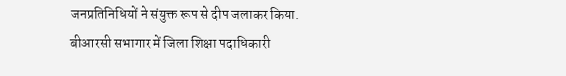जनप्रतिनिधियों ने संयुक्त रूप से दीप जलाकर किया. बीआरसी सभागार में जिला शिक्षा पदाधिकारी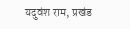यदुवंश राम, प्रखंड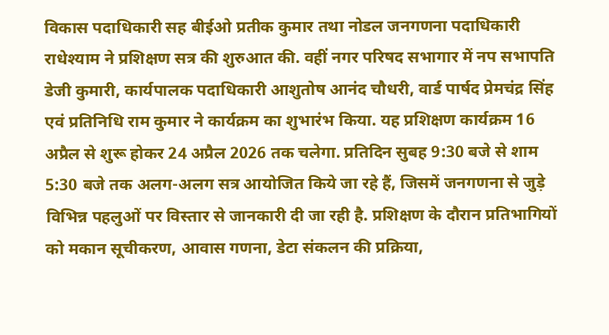विकास पदाधिकारी सह बीईओ प्रतीक कुमार तथा नोडल जनगणना पदाधिकारी राधेश्याम ने प्रशिक्षण सत्र की शुरुआत की. वहीं नगर परिषद सभागार में नप सभापति डेजी कुमारी, कार्यपालक पदाधिकारी आशुतोष आनंद चौधरी, वार्ड पार्षद प्रेमचंद्र सिंह एवं प्रतिनिधि राम कुमार ने कार्यक्रम का शुभारंभ किया. यह प्रशिक्षण कार्यक्रम 16 अप्रैल से शुरू होकर 24 अप्रैल 2026 तक चलेगा. प्रतिदिन सुबह 9:30 बजे से शाम 5:30 बजे तक अलग-अलग सत्र आयोजित किये जा रहे हैं, जिसमें जनगणना से जुड़े विभिन्न पहलुओं पर विस्तार से जानकारी दी जा रही है. प्रशिक्षण के दौरान प्रतिभागियों को मकान सूचीकरण, आवास गणना, डेटा संकलन की प्रक्रिया,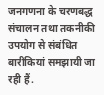जनगणना के चरणबद्ध संचालन तथा तकनीकी उपयोग से संबंधित बारीकियां समझायी जा रही हैं.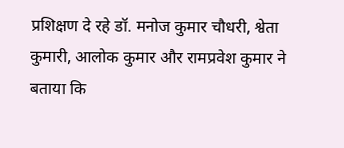प्रशिक्षण दे रहे डॉ. मनोज कुमार चौधरी, श्वेता कुमारी, आलोक कुमार और रामप्रवेश कुमार ने बताया कि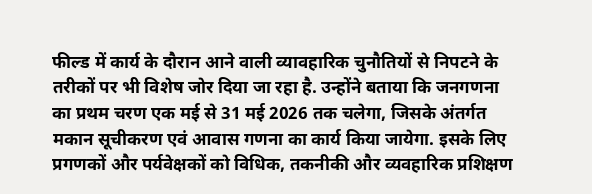फील्ड में कार्य के दौरान आने वाली व्यावहारिक चुनौतियों से निपटने के तरीकों पर भी विशेष जोर दिया जा रहा है. उन्होंने बताया कि जनगणना का प्रथम चरण एक मई से 31 मई 2026 तक चलेगा, जिसके अंतर्गत मकान सूचीकरण एवं आवास गणना का कार्य किया जायेगा. इसके लिए प्रगणकों और पर्यवेक्षकों को विधिक, तकनीकी और व्यवहारिक प्रशिक्षण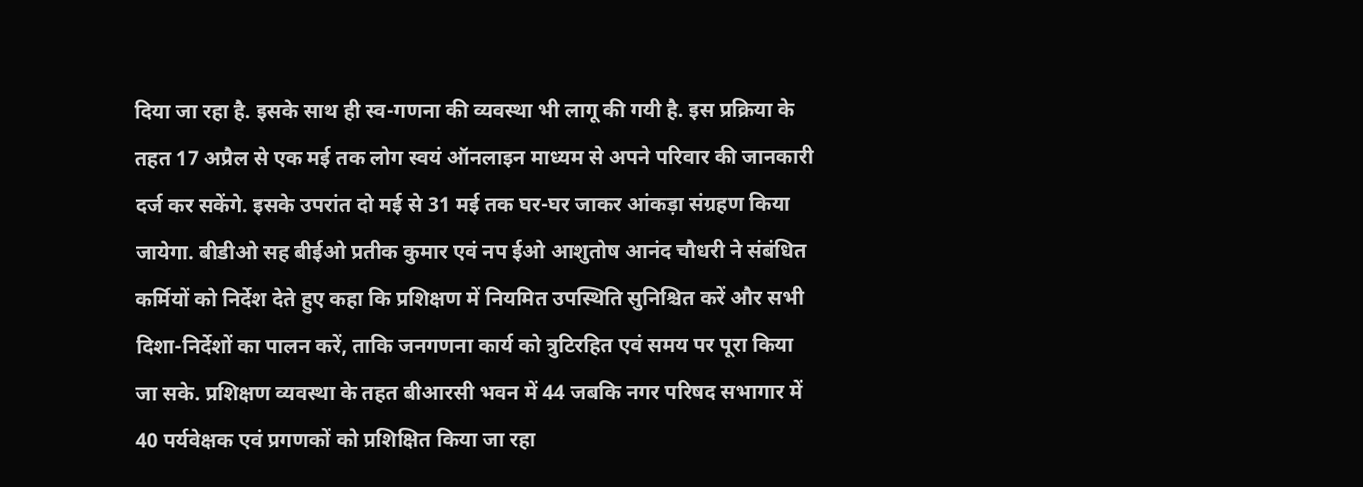दिया जा रहा है. इसके साथ ही स्व-गणना की व्यवस्था भी लागू की गयी है. इस प्रक्रिया के तहत 17 अप्रैल से एक मई तक लोग स्वयं ऑनलाइन माध्यम से अपने परिवार की जानकारी दर्ज कर सकेंगे. इसके उपरांत दो मई से 31 मई तक घर-घर जाकर आंकड़ा संग्रहण किया जायेगा. बीडीओ सह बीईओ प्रतीक कुमार एवं नप ईओ आशुतोष आनंद चौधरी ने संबंधित कर्मियों को निर्देश देते हुए कहा कि प्रशिक्षण में नियमित उपस्थिति सुनिश्चित करें और सभी दिशा-निर्देशों का पालन करें, ताकि जनगणना कार्य को त्रुटिरहित एवं समय पर पूरा किया जा सके. प्रशिक्षण व्यवस्था के तहत बीआरसी भवन में 44 जबकि नगर परिषद सभागार में 40 पर्यवेक्षक एवं प्रगणकों को प्रशिक्षित किया जा रहा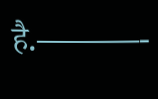है.———-